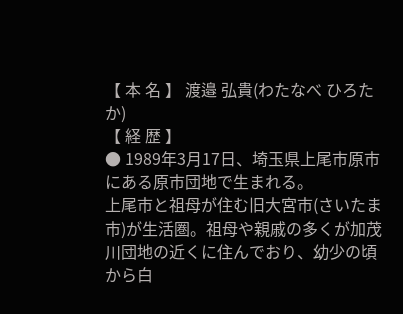【 本 名 】 渡邉 弘貴(わたなべ ひろたか)
【 経 歴 】
● 1989年3月17日、埼玉県上尾市原市にある原市団地で生まれる。
上尾市と祖母が住む旧大宮市(さいたま市)が生活圏。祖母や親戚の多くが加茂川団地の近くに住んでおり、幼少の頃から白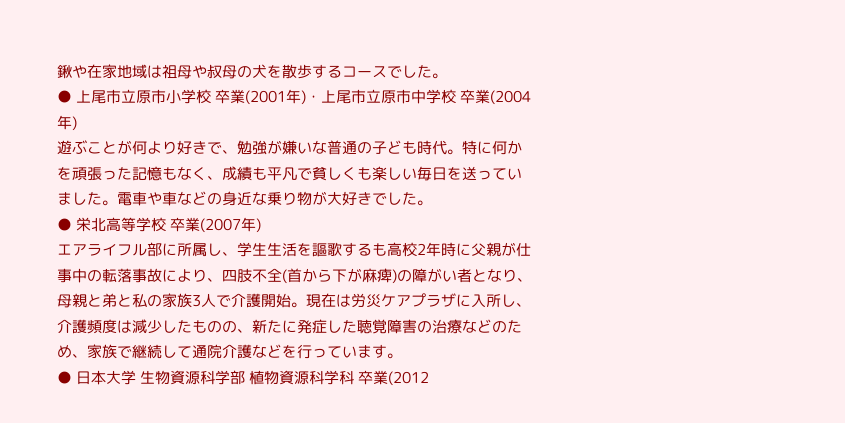鍬や在家地域は祖母や叔母の犬を散歩するコースでした。
● 上尾市立原市小学校 卒業(2001年)・上尾市立原市中学校 卒業(2004年)
遊ぶことが何より好きで、勉強が嫌いな普通の子ども時代。特に何かを頑張った記憶もなく、成績も平凡で貧しくも楽しい毎日を送っていました。電車や車などの身近な乗り物が大好きでした。
● 栄北高等学校 卒業(2007年)
エアライフル部に所属し、学生生活を謳歌するも高校2年時に父親が仕事中の転落事故により、四肢不全(首から下が麻痺)の障がい者となり、母親と弟と私の家族3人で介護開始。現在は労災ケアプラザに入所し、介護頻度は減少したものの、新たに発症した聴覚障害の治療などのため、家族で継続して通院介護などを行っています。
● 日本大学 生物資源科学部 植物資源科学科 卒業(2012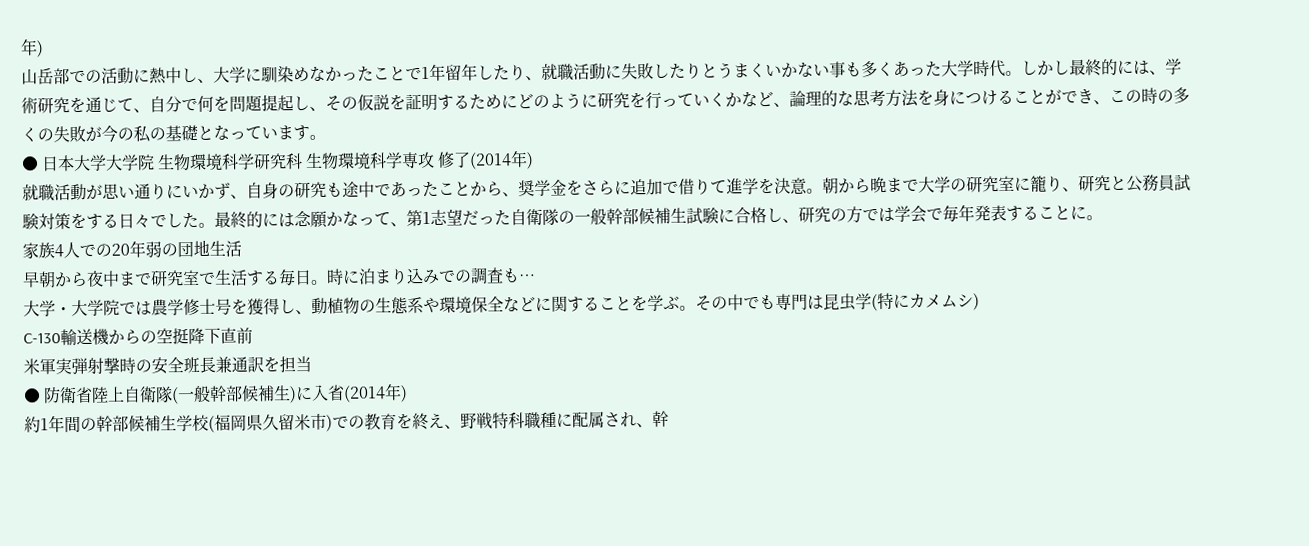年)
山岳部での活動に熱中し、大学に馴染めなかったことで1年留年したり、就職活動に失敗したりとうまくいかない事も多くあった大学時代。しかし最終的には、学術研究を通じて、自分で何を問題提起し、その仮説を証明するためにどのように研究を行っていくかなど、論理的な思考方法を身につけることができ、この時の多くの失敗が今の私の基礎となっています。
● 日本大学大学院 生物環境科学研究科 生物環境科学専攻 修了(2014年)
就職活動が思い通りにいかず、自身の研究も途中であったことから、奨学金をさらに追加で借りて進学を決意。朝から晩まで大学の研究室に籠り、研究と公務員試験対策をする日々でした。最終的には念願かなって、第1志望だった自衛隊の一般幹部候補生試験に合格し、研究の方では学会で毎年発表することに。
家族4人での20年弱の団地生活
早朝から夜中まで研究室で生活する毎日。時に泊まり込みでの調査も…
大学・大学院では農学修士号を獲得し、動植物の生態系や環境保全などに関することを学ぶ。その中でも専門は昆虫学(特にカメムシ)
C-130輸送機からの空挺降下直前
米軍実弾射撃時の安全班長兼通訳を担当
● 防衛省陸上自衛隊(一般幹部候補生)に入省(2014年)
約1年間の幹部候補生学校(福岡県久留米市)での教育を終え、野戦特科職種に配属され、幹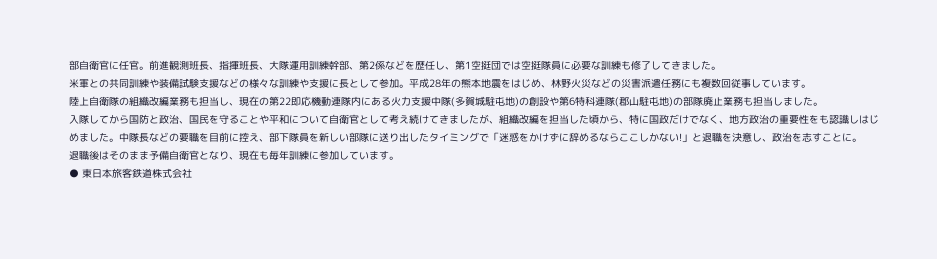部自衛官に任官。前進観測班長、指揮班長、大隊運用訓練幹部、第2係などを歴任し、第1空挺団では空挺隊員に必要な訓練も修了してきました。
米軍との共同訓練や装備試験支援などの様々な訓練や支援に長として参加。平成28年の熊本地震をはじめ、林野火災などの災害派遣任務にも複数回従事しています。
陸上自衛隊の組織改編業務も担当し、現在の第22即応機動連隊内にある火力支援中隊(多賀城駐屯地)の創設や第6特科連隊(郡山駐屯地)の部隊廃止業務も担当しました。
入隊してから国防と政治、国民を守ることや平和について自衛官として考え続けてきましたが、組織改編を担当した頃から、特に国政だけでなく、地方政治の重要性をも認識しはじめました。中隊長などの要職を目前に控え、部下隊員を新しい部隊に送り出したタイミングで「迷惑をかけずに辞めるならここしかない!」と退職を決意し、政治を志すことに。
退職後はそのまま予備自衛官となり、現在も毎年訓練に参加しています。
● 東日本旅客鉄道株式会社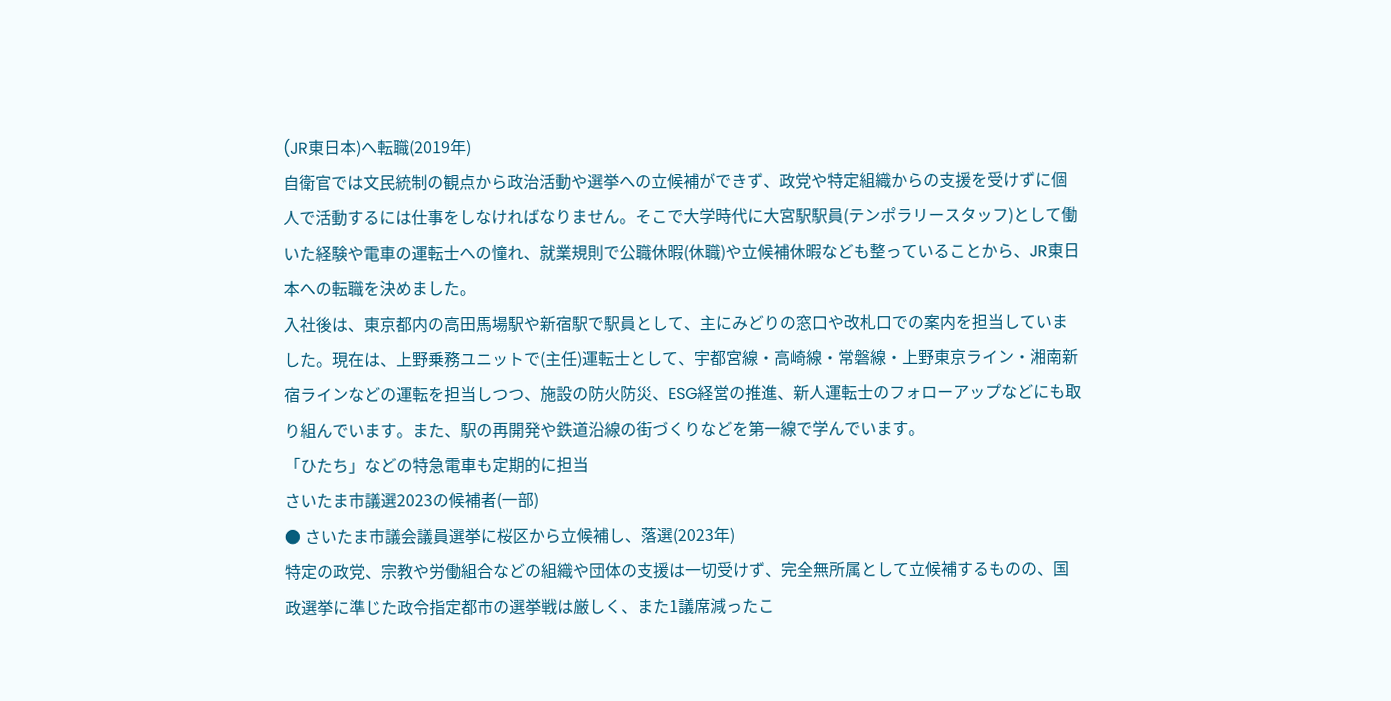(JR東日本)へ転職(2019年)
自衛官では文民統制の観点から政治活動や選挙への立候補ができず、政党や特定組織からの支援を受けずに個人で活動するには仕事をしなければなりません。そこで大学時代に大宮駅駅員(テンポラリースタッフ)として働いた経験や電車の運転士への憧れ、就業規則で公職休暇(休職)や立候補休暇なども整っていることから、JR東日本への転職を決めました。
入社後は、東京都内の高田馬場駅や新宿駅で駅員として、主にみどりの窓口や改札口での案内を担当していました。現在は、上野乗務ユニットで(主任)運転士として、宇都宮線・高崎線・常磐線・上野東京ライン・湘南新宿ラインなどの運転を担当しつつ、施設の防火防災、ESG経営の推進、新人運転士のフォローアップなどにも取り組んでいます。また、駅の再開発や鉄道沿線の街づくりなどを第一線で学んでいます。
「ひたち」などの特急電車も定期的に担当
さいたま市議選2023の候補者(一部)
● さいたま市議会議員選挙に桜区から立候補し、落選(2023年)
特定の政党、宗教や労働組合などの組織や団体の支援は一切受けず、完全無所属として立候補するものの、国政選挙に準じた政令指定都市の選挙戦は厳しく、また1議席減ったこ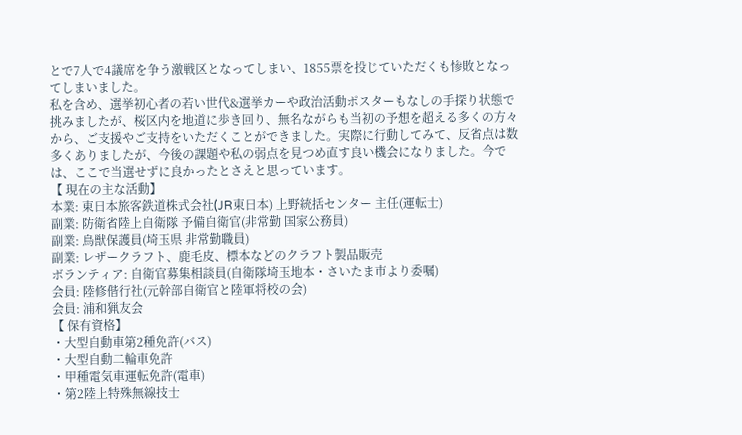とで7人で4議席を争う激戦区となってしまい、1855票を投じていただくも惨敗となってしまいました。
私を含め、選挙初心者の若い世代&選挙カーや政治活動ポスターもなしの手探り状態で挑みましたが、桜区内を地道に歩き回り、無名ながらも当初の予想を超える多くの方々から、ご支援やご支持をいただくことができました。実際に行動してみて、反省点は数多くありましたが、今後の課題や私の弱点を見つめ直す良い機会になりました。今では、ここで当選せずに良かったとさえと思っています。
【 現在の主な活動】
本業: 東日本旅客鉄道株式会社(JR東日本) 上野統括センター 主任(運転士)
副業: 防衛省陸上自衛隊 予備自衛官(非常勤 国家公務員)
副業: 鳥獣保護員(埼玉県 非常勤職員)
副業: レザークラフト、鹿毛皮、標本などのクラフト製品販売
ボランティア: 自衛官募集相談員(自衛隊埼玉地本・さいたま市より委嘱)
会員: 陸修偕行社(元幹部自衛官と陸軍将校の会)
会員: 浦和猟友会
【 保有資格】
・大型自動車第2種免許(バス)
・大型自動二輪車免許
・甲種電気車運転免許(電車)
・第2陸上特殊無線技士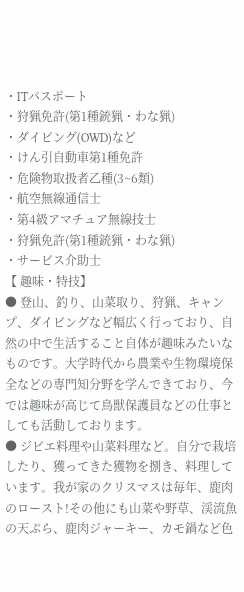・ITパスポート
・狩猟免許(第1種銃猟・わな猟)
・ダイビング(OWD)など
・けん引自動車第1種免許
・危険物取扱者乙種(3~6類)
・航空無線通信士
・第4級アマチュア無線技士
・狩猟免許(第1種銃猟・わな猟)
・サービス介助士
【 趣味・特技】
● 登山、釣り、山菜取り、狩猟、キャンプ、ダイビングなど幅広く行っており、自然の中で生活すること自体が趣味みたいなものです。大学時代から農業や生物環境保全などの専門知分野を学んできており、今では趣味が高じて鳥獣保護員などの仕事としても活動しております。
● ジビエ料理や山菜料理など。自分で栽培したり、獲ってきた獲物を捌き、料理しています。我が家のクリスマスは毎年、鹿肉のロースト!その他にも山菜や野草、渓流魚の天ぷら、鹿肉ジャーキー、カモ鍋など色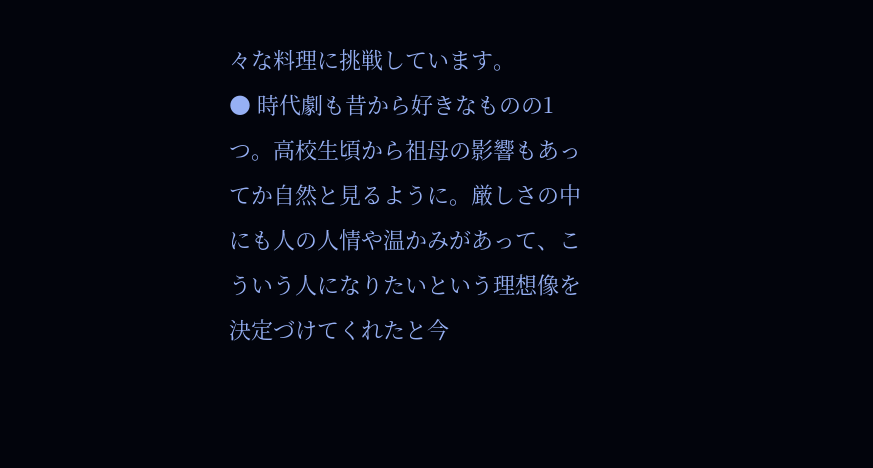々な料理に挑戦しています。
● 時代劇も昔から好きなものの1つ。高校生頃から祖母の影響もあってか自然と見るように。厳しさの中にも人の人情や温かみがあって、こういう人になりたいという理想像を決定づけてくれたと今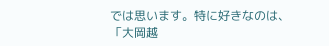では思います。特に好きなのは、「大岡越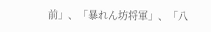前」、「暴れん坊将軍」、「八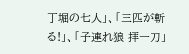丁堀の七人」、「三匹が斬る!」、「子連れ狼 拝一刀」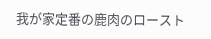我が家定番の鹿肉のロースト